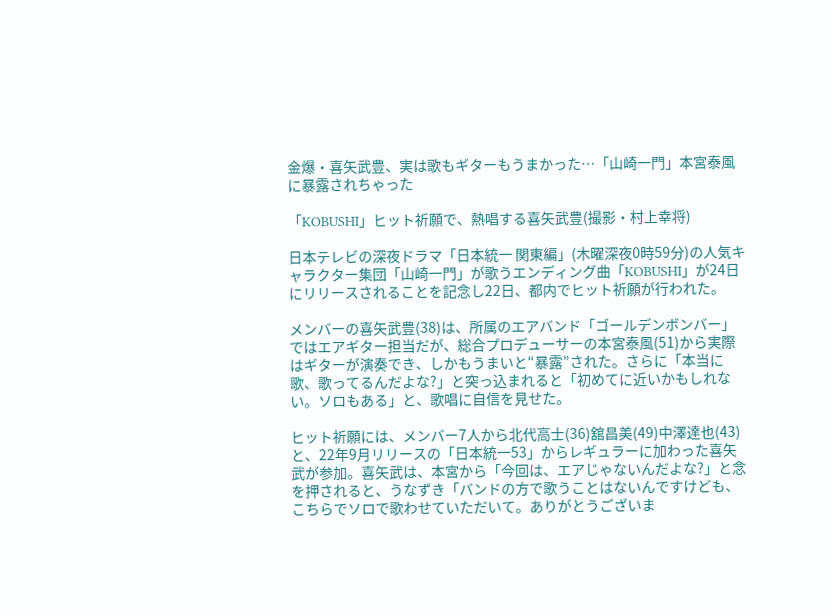金爆・喜矢武豊、実は歌もギターもうまかった…「山崎一門」本宮泰風に暴露されちゃった

「KOBUSHI」ヒット祈願で、熱唱する喜矢武豊(撮影・村上幸将)

日本テレビの深夜ドラマ「日本統一 関東編」(木曜深夜0時59分)の人気キャラクター集団「山崎一門」が歌うエンディング曲「KOBUSHI」が24日にリリースされることを記念し22日、都内でヒット祈願が行われた。

メンバーの喜矢武豊(38)は、所属のエアバンド「ゴールデンボンバー」ではエアギター担当だが、総合プロデューサーの本宮泰風(51)から実際はギターが演奏でき、しかもうまいと“暴露”された。さらに「本当に歌、歌ってるんだよな?」と突っ込まれると「初めてに近いかもしれない。ソロもある」と、歌唱に自信を見せた。

ヒット祈願には、メンバー7人から北代高士(36)舘昌美(49)中澤達也(43)と、22年9月リリースの「日本統一53」からレギュラーに加わった喜矢武が参加。喜矢武は、本宮から「今回は、エアじゃないんだよな?」と念を押されると、うなずき「バンドの方で歌うことはないんですけども、こちらでソロで歌わせていただいて。ありがとうございま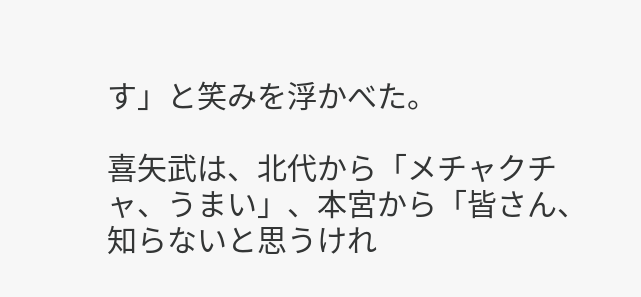す」と笑みを浮かべた。

喜矢武は、北代から「メチャクチャ、うまい」、本宮から「皆さん、知らないと思うけれ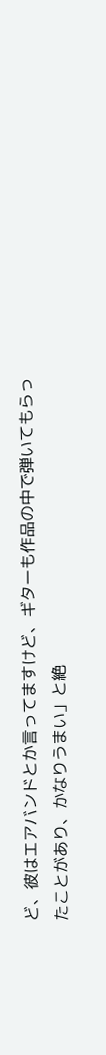ど、彼はエアバンドとか言ってますけど、ギターも作品の中で弾いてもらったことがあり、かなりうまい」と絶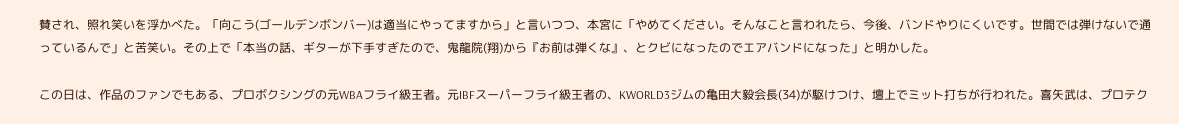賛され、照れ笑いを浮かべた。「向こう(ゴールデンボンバー)は適当にやってますから」と言いつつ、本宮に「やめてください。そんなこと言われたら、今後、バンドやりにくいです。世間では弾けないで通っているんで」と苦笑い。その上で「本当の話、ギターが下手すぎたので、鬼龍院(翔)から『お前は弾くな』、とクビになったのでエアバンドになった」と明かした。

この日は、作品のファンでもある、プロボクシングの元WBAフライ級王者。元IBFスーパーフライ級王者の、KWORLD3ジムの亀田大毅会長(34)が駆けつけ、壇上でミット打ちが行われた。喜矢武は、プロテク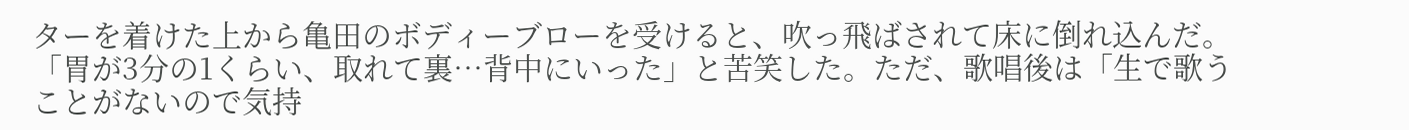ターを着けた上から亀田のボディーブローを受けると、吹っ飛ばされて床に倒れ込んだ。「胃が3分の1くらい、取れて裏…背中にいった」と苦笑した。ただ、歌唱後は「生で歌うことがないので気持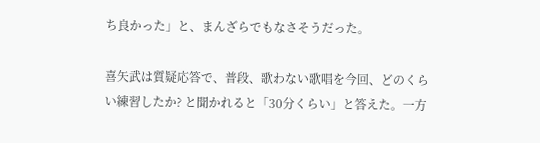ち良かった」と、まんざらでもなさそうだった。

喜矢武は質疑応答で、普段、歌わない歌唱を今回、どのくらい練習したか? と聞かれると「30分くらい」と答えた。一方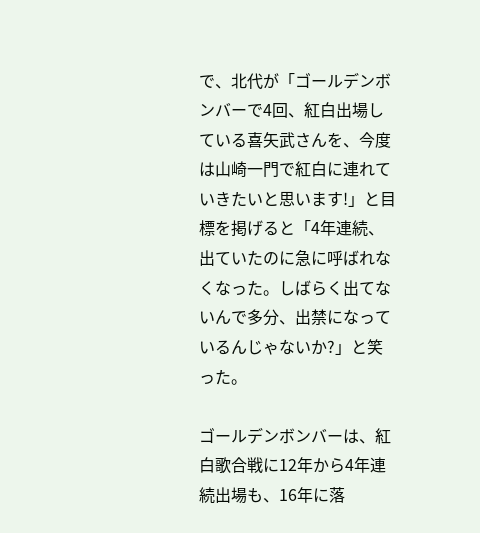で、北代が「ゴールデンボンバーで4回、紅白出場している喜矢武さんを、今度は山崎一門で紅白に連れていきたいと思います!」と目標を掲げると「4年連続、出ていたのに急に呼ばれなくなった。しばらく出てないんで多分、出禁になっているんじゃないか?」と笑った。

ゴールデンボンバーは、紅白歌合戦に12年から4年連続出場も、16年に落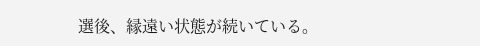選後、縁遠い状態が続いている。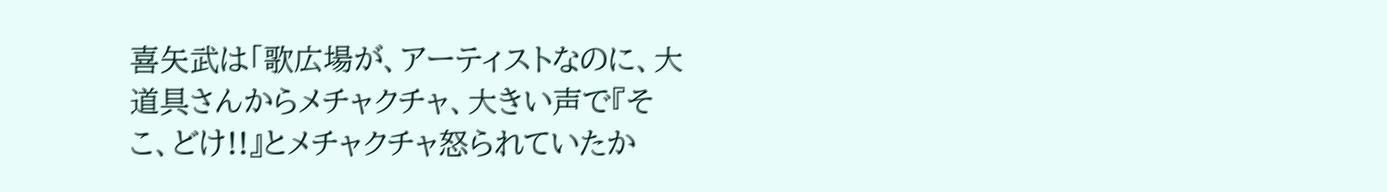喜矢武は「歌広場が、アーティストなのに、大道具さんからメチャクチャ、大きい声で『そこ、どけ!!』とメチャクチャ怒られていたか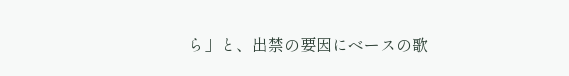ら」と、出禁の要因にベースの歌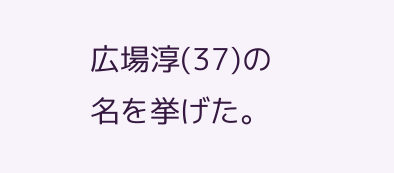広場淳(37)の名を挙げた。